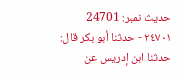حدیث نمبر: 24701
٢٤٧٠١ - حدثنا أبو بكر قال: حدثنا ابن إدريس عن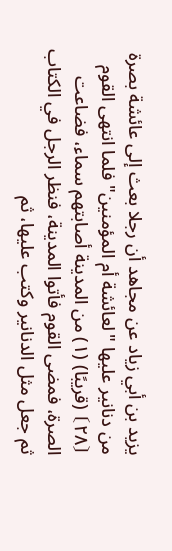يزيد بن أبي زياد عن مجاهد أن رجلا بعث إلى عائشة بصرة من دنانير عليها "لعائشة أم المؤمنين" فلما انتهى القوم ⦗٢٨⦘ (قريبًا) (١) من المدينة أصابتهم سماء، فضاعت الصرة، فمضى القوم فأتوا المدينة، فنظر الرجل في الكتاب ثم جعل مثل الدنانير وكتب عليها، ثم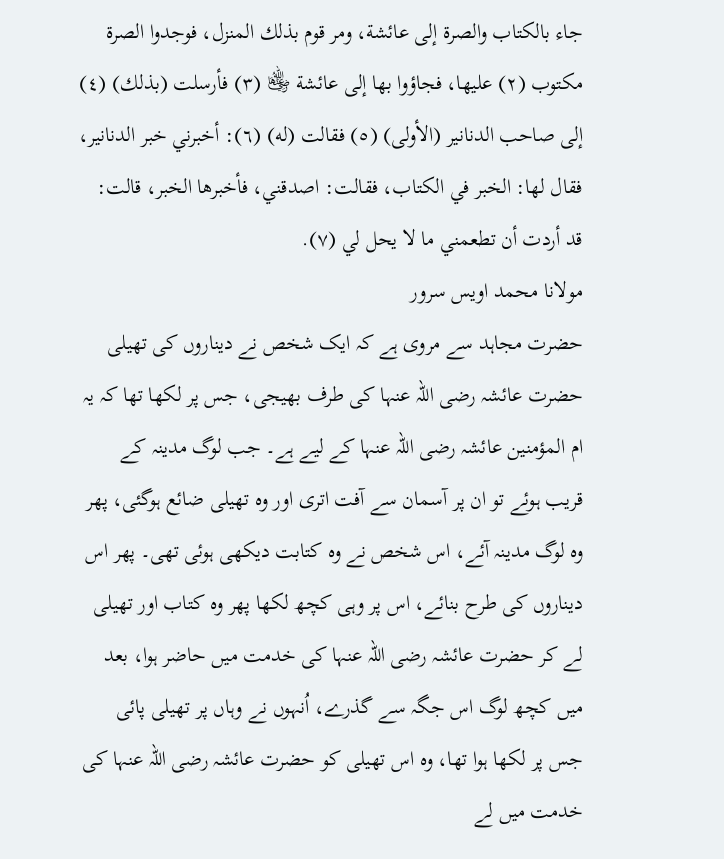جاء بالكتاب والصرة إلى عائشة، ومر قوم بذلك المنزل، فوجدوا الصرة مكتوب (٢) عليها، فجاؤوا بها إلى عائشة ﵂ (٣) فأرسلت (بذلك) (٤) إلى صاحب الدنانير (الأولى) (٥) فقالت (له) (٦): أخبرني خبر الدنانير، فقال لها: الخبر في الكتاب، فقالت: اصدقني، فأخبرها الخبر، قالت: قد أردت أن تطعمني ما لا يحل لي (٧).
مولانا محمد اویس سرور
حضرت مجاہد سے مروی ہے کہ ایک شخص نے دیناروں کی تھیلی حضرت عائشہ رضی اللہ عنہا کی طرف بھیجی، جس پر لکھا تھا کہ یہ ام المؤمنین عائشہ رضی اللہ عنہا کے لیے ہے۔ جب لوگ مدینہ کے قریب ہوئے تو ان پر آسمان سے آفت اتری اور وہ تھیلی ضائع ہوگئی، پھر وہ لوگ مدینہ آئے، اس شخص نے وہ کتابت دیکھی ہوئی تھی۔ پھر اس دیناروں کی طرح بنائے، اس پر وہی کچھ لکھا پھر وہ کتاب اور تھیلی لے کر حضرت عائشہ رضی اللہ عنہا کی خدمت میں حاضر ہوا، بعد میں کچھ لوگ اس جگہ سے گذرے، اُنہوں نے وہاں پر تھیلی پائی جس پر لکھا ہوا تھا، وہ اس تھیلی کو حضرت عائشہ رضی اللہ عنہا کی خدمت میں لے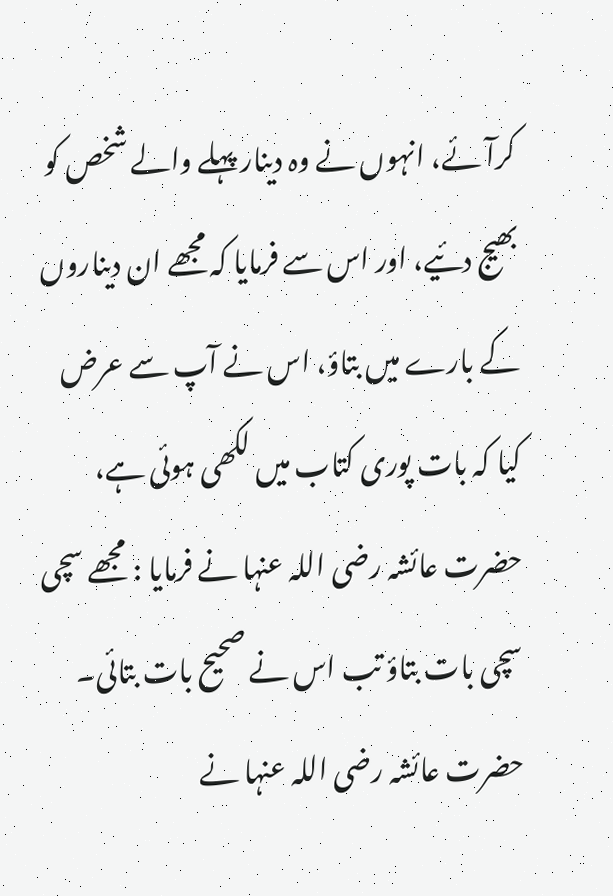کرآئے، انہوں نے وہ دینار پہلے والے شخص کو بھیج دئیے، اور اس سے فرمایا کہ مجھے ان دیناروں کے بارے میں بتاؤ، اس نے آپ سے عرض کیا کہ بات پوری کتاب میں لکھی ہوئی ہے، حضرت عائشہ رضی اللہ عنہا نے فرمایا : مجھے سچی سچی بات بتاؤ تب اس نے صحیح بات بتائی۔ حضرت عائشہ رضی اللہ عنہا نے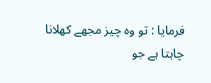فرمایا : تو وہ چیز مجھے کھلانا چاہتا ہے جو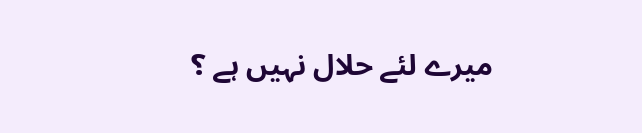میرے لئے حلال نہیں ہے ؟